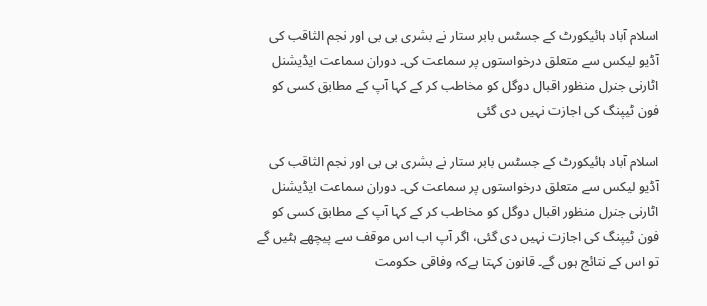اسلام آباد ہائیکورٹ کے جسٹس بابر ستار نے بشری بی بی اور نجم الثاقب کی آڈیو لیکس سے متعلق درخواستوں پر سماعت کی۔ دوران سماعت ایڈیشنل اٹارنی جنرل منظور اقبال دوگل کو مخاطب کر کے کہا آپ کے مطابق کسی کو فون ٹیپنگ کی اجازت نہیں دی گئی

اسلام آباد ہائیکورٹ کے جسٹس بابر ستار نے بشری بی بی اور نجم الثاقب کی آڈیو لیکس سے متعلق درخواستوں پر سماعت کی۔ دوران سماعت ایڈیشنل اٹارنی جنرل منظور اقبال دوگل کو مخاطب کر کے کہا آپ کے مطابق کسی کو فون ٹیپنگ کی اجازت نہیں دی گئی، اگر آپ اب اس موقف سے پیچھے ہٹیں گے تو اس کے نتائج ہوں گے۔ قانون کہتا ہےکہ وفاقی حکومت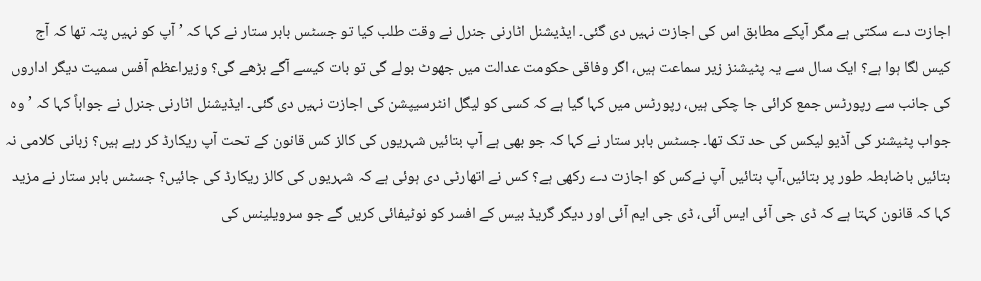اجازت دے سکتی ہے مگر آپکے مطابق اس کی اجازت نہیں دی گئی۔ ایڈیشنل اٹارنی جنرل نے وقت طلب کیا تو جسٹس بابر ستار نے کہا کہ ’آپ کو نہیں پتہ تھا کہ آج کیس لگا ہوا ہے؟ ایک سال سے یہ پٹیشنز زیر سماعت ہیں، اگر وفاقی حکومت عدالت میں جھوٹ بولے گی تو بات کیسے آگے بڑھے گی؟ وزیراعظم آفس سمیت دیگر اداروں کی جانب سے رپورٹس جمع کرائی جا چکی ہیں، رپورٹس میں کہا گیا ہے کہ کسی کو لیگل انٹرسیپشن کی اجازت نہیں دی گئی۔ ایڈیشنل اٹارنی جنرل نے جواباً کہا کہ ’وہ جواب پٹیشنر کی آڈیو لیکس کی حد تک تھا۔ جسٹس بابر ستار نے کہا کہ جو بھی ہے آپ بتائیں شہریوں کی کالز کس قانون کے تحت آپ ریکارڈ کر رہے ہیں؟ زبانی کلامی نہ بتائیں باضابطہ طور پر بتائیں،آپ بتائیں آپ نےکس کو اجازت دے رکھی ہے؟ کس نے اتھارٹی دی ہوئی ہے کہ شہریوں کی کالز ریکارڈ کی جائیں؟ جسٹس بابر ستار نے مزید کہا کہ قانون کہتا ہے کہ ڈی جی آئی ایس آئی، ڈی جی ایم آئی اور دیگر گریڈ بیس کے افسر کو نوٹیفائی کریں گے جو سرویلینس کی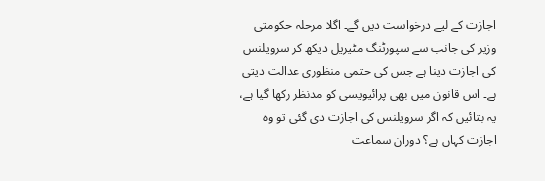اجازت کے لیے درخواست دیں گے۔ اگلا مرحلہ حکومتی وزیر کی جانب سے سپورٹنگ مٹیریل دیکھ کر سرویلنس کی اجازت دینا ہے جس کی حتمی منظوری عدالت دیتی ہے۔ اس قانون میں بھی پرائیویسی کو مدنظر رکھا گیا ہے، یہ بتائیں کہ اگر سرویلنس کی اجازت دی گئی تو وہ اجازت کہاں ہے؟ دوران سماعت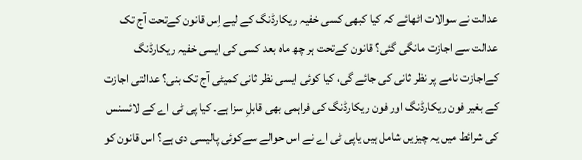عدالت نے سوالات اٹھائے کہ کیا کبھی کسی خفیہ ریکارڈنگ کے لیے اِس قانون کےتحت آج تک عدالت سے اجازت مانگی گئی؟ قانون کےتحت ہر چھ ماہ بعد کسی کی ایسی خفیہ ریکارڈنگ کےاجازت نامے پر نظر ثانی کی جائے گی، کیا کوئی ایسی نظر ثانی کمیٹی آج تک بنی؟ عدالتی اجازت کے بغیر فون ریکارڈنگ اور فون ریکارڈنگ کی فراہمی بھی قابلِ سزا ہے۔ کیا پی ٹی اے کے لائسنس کی شرائط میں یہ چیزیں شامل ہیں یاپی ٹی اے نے اس حوالے سےکوئی پالیسی دی ہے؟ اس قانون کو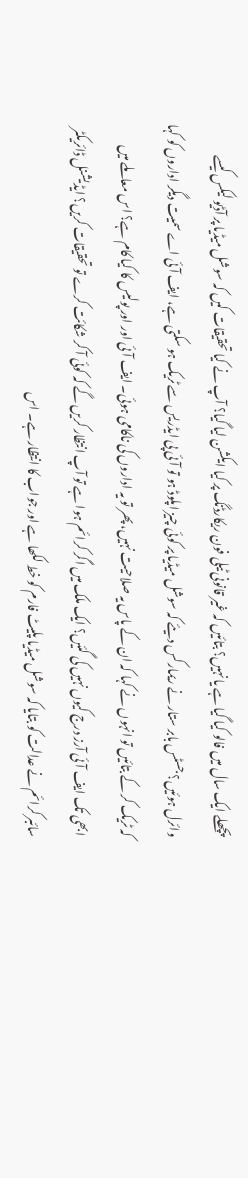پچھلے ایک سال میں فالو کیا گیا ہے یا نہیں؟ بتائیں کہ غیر قانونی ٹیلی فون ریکارڈنگ پر کیا ایکشن لیا گیا؟ آپ نے کیا تحقیقات کیں کہ سوشل میڈیا پر آڈیو لیکس کیسے وائرل ہوئیں؟ جسٹس بابر ستار نے ریمارکس دیئے کہ سوشل میڈیا پر کوئی چیز اپلوڈ ہو تو آئی پی ایڈریس سے ٹریک ہو سکتی ہے، ایف آئی اے سمیت دیگر اداروں کو کہا کہ ٹریک کر کے بتائیں تو انہوں نے کہا کہ ان کے پاس یہ صلاحیت نہیں، پھر تو یہ اداروں کی ناکامی ہوئی۔ ایف آئی اور اور پولیس کا کیا کام ہے؟ اس معاملے میں ابھی تک ایف آئی آرز درج کیوں نہیں کی گئیں؟ ایک ملک میں اگر کرائم ہوا ہے تو آپ انتظار کریں گے کہ کوئی آ کر شکائت کرے تو تحقیقات کریں؟ ایڈیشنل ڈائریکٹر سائبر کرائم نے عدالت کو بتایا کہ سوشل میڈیا پلیٹ فارم کو خط لکھا ہے اور جواب کا انتظار ہے۔ اس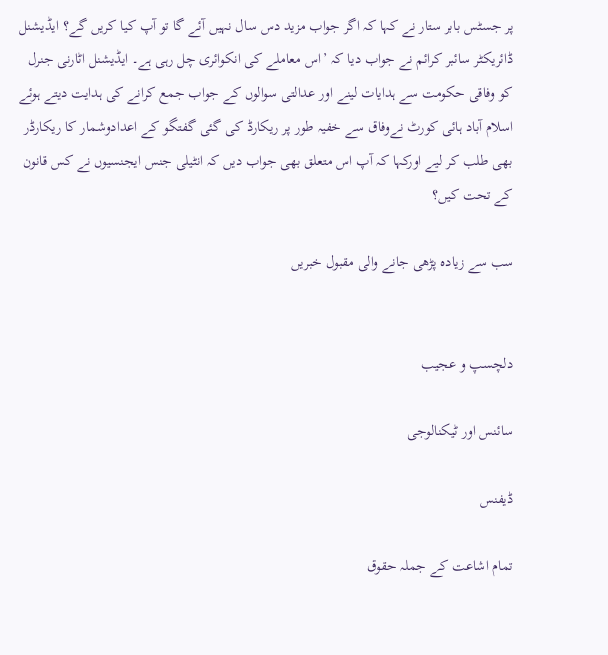پر جسٹس بابر ستار نے کہا کہ اگر جواب مزید دس سال نہیں آئے گا تو آپ کیا کریں گے؟ ایڈیشنل ڈائریکٹر سائبر کرائم نے جواب دیا کہ ’اس معاملے کی انکوائری چل رہی ہے۔ ایڈیشنل اٹارنی جنرل کو وفاقی حکومت سے ہدایات لینے اور عدالتی سوالوں کے جواب جمع کرانے کی ہدایت دیتے ہوئے اسلام آباد ہائی کورٹ نےوفاق سے خفیہ طور پر ریکارڈ کی گئی گفتگو کے اعدادوشمار کا ریکارڈر بھی طلب کر لیے اورکہا کہ آپ اس متعلق بھی جواب دیں کہ انٹیلی جنس ایجنسیوں نے کس قانون کے تحت کیں؟

سب سے زیادہ پڑھی جانے والی مقبول خبریں


دلچسپ و عجیب

سائنس اور ٹیکنالوجی

ڈیفنس

تمام اشاعت کے جملہ حقوق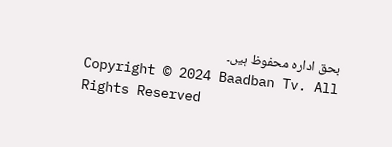بحق ادارہ محفوظ ہیں۔
Copyright © 2024 Baadban Tv. All Rights Reserved